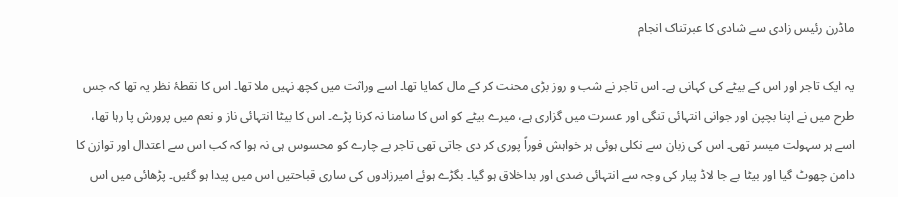ماڈرن رئیس زادی سے شادی کا عبرتناک انجام

یہ ایک تاجر اور اس کے بیٹے کی کہانی ہے۔ اس تاجر نے شب و روز بڑی محنت کر کے مال کمایا تھا۔ اسے وراثت میں کچھ نہیں ملا تھا۔ اس کا نقطۂ نظر یہ تھا کہ جس طرح میں نے اپنا بچپن اور جوانی انتہائی تنگی اور عسرت میں گزاری ہے، میرے بیٹے کو اس کا سامنا نہ کرنا پڑے۔ اس کا بیٹا انتہائی ناز و نعم میں پرورش پا رہا تھا، اسے ہر سہولت میسر تھی۔ اس کی زبان سے نکلی ہوئی ہر خواہش فوراً پوری کر دی جاتی تھی تاجر بے چارے کو محسوس ہی نہ ہوا کہ کب اس سے اعتدال اور توازن کا دامن چھوٹ گیا اور بیٹا بے جا لاڈ پیار کی وجہ سے انتہائی ضدی اور بداخلاق ہو گیا۔ بگڑے ہوئے امیرزادوں کی ساری قباحتیں اس میں پیدا ہو گئیں۔ پڑھائی میں اس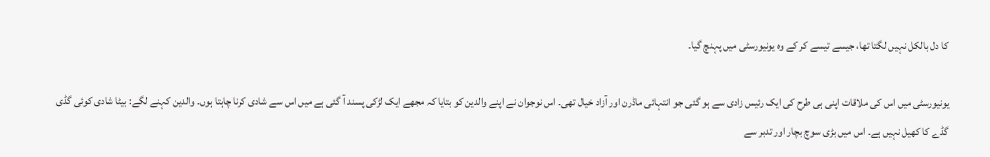کا دل بالکل نہیں لگتا تھا، جیسے تیسے کر کے وہ یونیورسٹی میں پہنچ گیا۔

یونیورسٹی میں اس کی ملاقات اپنی ہی طرح کی ایک رئیس زادی سے ہو گئی جو انتہائی ماڈرن اور آزاد خیال تھی۔ اس نوجوان نے اپنے والدین کو بتایا کہ مجھے ایک لڑکی پسند آ گئی ہے میں اس سے شادی کرنا چاہتا ہوں۔ والدین کہنے لگے: بیٹا شادی کوئی گڈی گڈے کا کھیل نہیں ہے۔ اس میں بڑی سوچ بچار اور تدبر سے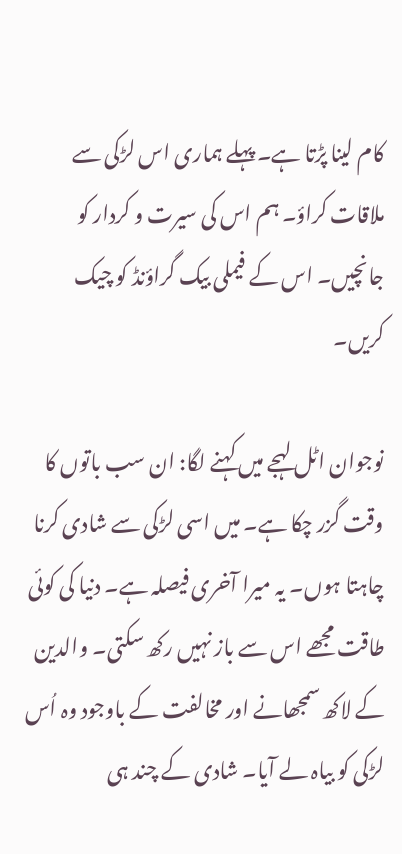کام لینا پڑتا ہے۔ پہلے ہماری اس لڑکی سے ملاقات کراؤ۔ ہم اس کی سیرت و کردار کو جانچیں۔ اس کے فیملی بیک گراؤنڈ کو چیک کریں۔

نوجوان اٹل لہجے میں کہنے لگا: ان سب باتوں کا وقت گزر چکا ہے۔ میں اسی لڑکی سے شادی کرنا چاہتا ہوں۔ یہ میرا آخری فیصلہ ہے۔ دنیا کی کوئی طاقت مجھے اس سے باز نہیں رکھ سکتی۔ والدین کے لاکھ سمجھانے اور مخالفت کے باوجود وہ اُس لڑکی کو بیاہ لے آیا۔ شادی کے چند ہی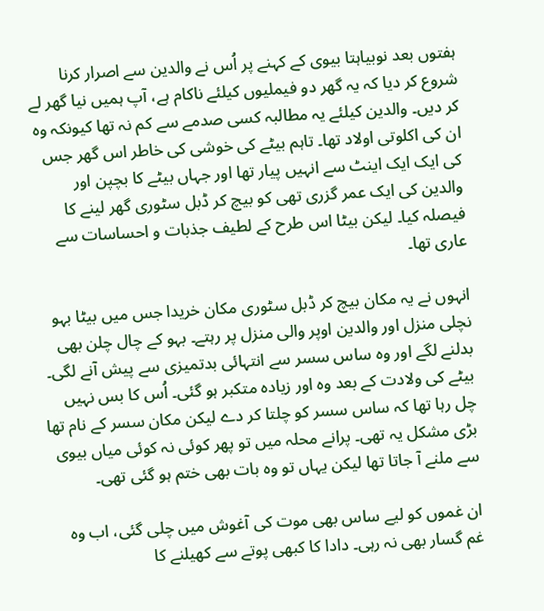ہفتوں بعد نوبیاہتا بیوی کے کہنے پر اُس نے والدین سے اصرار کرنا شروع کر دیا کہ یہ گھر دو فیملیوں کیلئے ناکام ہے، آپ ہمیں نیا گھر لے کر دیں۔ والدین کیلئے یہ مطالبہ کسی صدمے سے کم نہ تھا کیونکہ وہ ان کی اکلوتی اولاد تھا۔ تاہم بیٹے کی خوشی کی خاطر اس گھر جس کی ایک ایک اینٹ سے انہیں پیار تھا اور جہاں بیٹے کا بچپن اور والدین کی ایک عمر گزری تھی کو بیچ کر ڈبل سٹوری گھر لینے کا فیصلہ کیا۔ لیکن بیٹا اس طرح کے لطیف جذبات و احساسات سے عاری تھا۔

انہوں نے یہ مکان بیچ کر ڈبل سٹوری مکان خریدا جس میں بیٹا بہو نچلی منزل اور والدین اوپر والی منزل پر رہتے۔ بہو کے چال چلن بھی بدلنے لگے اور وہ ساس سسر سے انتہائی بدتمیزی سے پیش آنے لگی۔ بیٹے کی ولادت کے بعد وہ اور زیادہ متکبر ہو گئی۔ اُس کا بس نہیں چل رہا تھا کہ ساس سسر کو چلتا کر دے لیکن مکان سسر کے نام تھا بڑی مشکل یہ تھی۔ پرانے محلہ میں تو پھر کوئی نہ کوئی میاں بیوی سے ملنے آ جاتا تھا لیکن یہاں تو وہ بات بھی ختم ہو گئی تھی۔

ان غموں کو لیے ساس بھی موت کی آغوش میں چلی گئی، اب وہ غم گسار بھی نہ رہی۔ دادا کا کبھی پوتے سے کھیلنے کا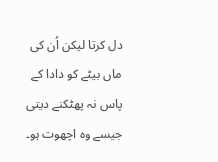دل کرتا لیکن اُن کی ماں بیٹے کو دادا کے پاس نہ پھٹکنے دیتی جیسے وہ اچھوت ہو۔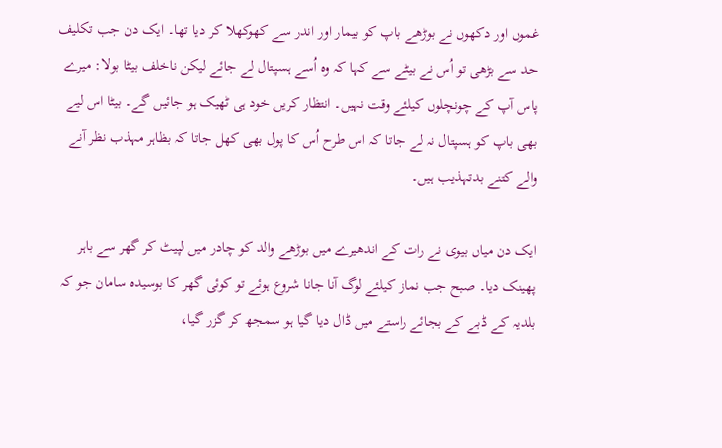غموں اور دکھوں نے بوڑھے باپ کو بیمار اور اندر سے کھوکھلا کر دیا تھا۔ ایک دن جب تکلیف حد سے بڑھی تو اُس نے بیٹے سے کہا کہ وہ اُسے ہسپتال لے جائے لیکن ناخلف بیٹا بولا: میرے پاس آپ کے چونچلوں کیلئے وقت نہیں۔ انتظار کریں خود ہی ٹھیک ہو جائیں گے۔ بیٹا اس لیے بھی باپ کو ہسپتال نہ لے جاتا کہ اس طرح اُس کا پول بھی کھل جاتا کہ بظاہر مہذب نظر آنے والے کتنے بدتہذیب ہیں۔

ایک دن میاں بیوی نے رات کے اندھیرے میں بوڑھے والد کو چادر میں لپیٹ کر گھر سے باہر پھینک دیا۔ صبح جب نماز کیلئے لوگ آنا جانا شروع ہوئے تو کوئی گھر کا بوسیدہ سامان جو کہ بلدیہ کے ڈبے کے بجائے راستے میں ڈال دیا گیا ہو سمجھ کر گزر گیا،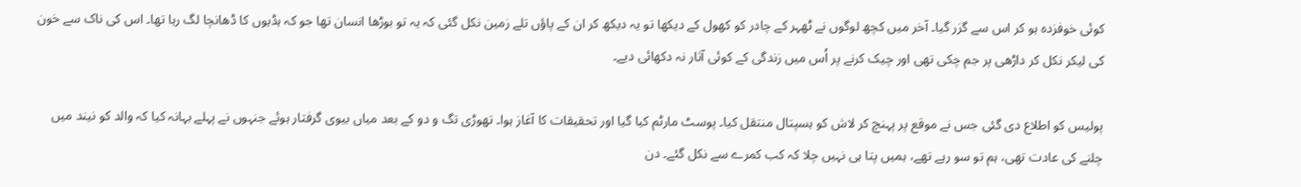کوئی خوفزدہ ہو کر اس سے گزر گیا۔ آخر میں کچھ لوگوں نے ٹھہر کے چادر کو کھول کے دیکھا تو یہ دیکھ کر ان کے پاؤں تلے زمین نکل گئی کہ یہ تو بوڑھا انسان تھا جو کہ ہڈیوں کا ڈھانچا لگ رہا تھا۔ اس کی ناک سے خون کی لیکر نکل کر داڑھی پر جم چکی تھی اور چیک کرنے پر اُس میں زندگی کے کوئی آثار نہ دکھائی دیے۔

پولیس کو اطلاع دی گئی جس نے موقع پر پہنچ کر لاش کو ہسپتال منتقل کیا۔ پوسٹ مارٹم کیا گیا اور تحقیقات کا آغاز ہوا۔ تھوڑی تگ و دو کے بعد میاں بیوی گرفتار ہوئے جنہوں نے پہلے بہانہ کیا کہ والد کو نیند میں چلنے کی عادت تھی، ہم تو سو رہے تھے، ہمیں پتا ہی نہیں چلا کہ کب کمرے سے نکل گئے۔ دن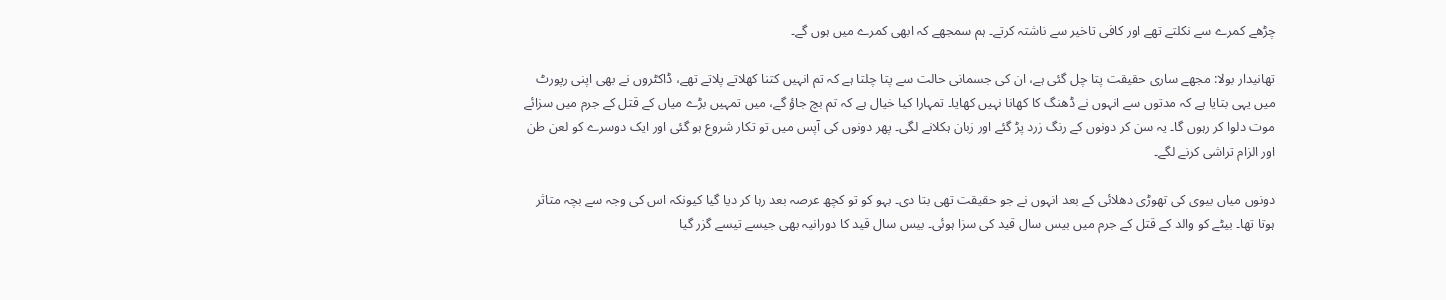چڑھے کمرے سے نکلتے تھے اور کافی تاخیر سے ناشتہ کرتے۔ ہم سمجھے کہ ابھی کمرے میں ہوں گے۔

تھانیدار بولا: مجھے ساری حقیقت پتا چل گئی ہے، ان کی جسمانی حالت سے پتا چلتا ہے کہ تم انہیں کتنا کھلاتے پلاتے تھے، ڈاکٹروں نے بھی اپنی رپورٹ میں یہی بتایا ہے کہ مدتوں سے انہوں نے ڈھنگ کا کھانا نہیں کھایا۔ تمہارا کیا خیال ہے کہ تم بچ جاؤ گے، میں تمہیں بڑے میاں کے قتل کے جرم میں سزائے موت دلوا کر رہوں گا۔ یہ سن کر دونوں کے رنگ زرد پڑ گئے اور زبان ہکلانے لگی۔ پھر دونوں کی آپس میں تو تکار شروع ہو گئی اور ایک دوسرے کو لعن طن اور الزام تراشی کرنے لگے۔

دونوں میاں بیوی کی تھوڑی دھلائی کے بعد انہوں نے جو حقیقت تھی بتا دی۔ بہو کو تو کچھ عرصہ بعد رہا کر دیا گیا کیونکہ اس کی وجہ سے بچہ متاثر ہوتا تھا۔ بیٹے کو والد کے قتل کے جرم میں بیس سال قید کی سزا ہوئی۔ بیس سال قید کا دورانیہ بھی جیسے تیسے گزر گیا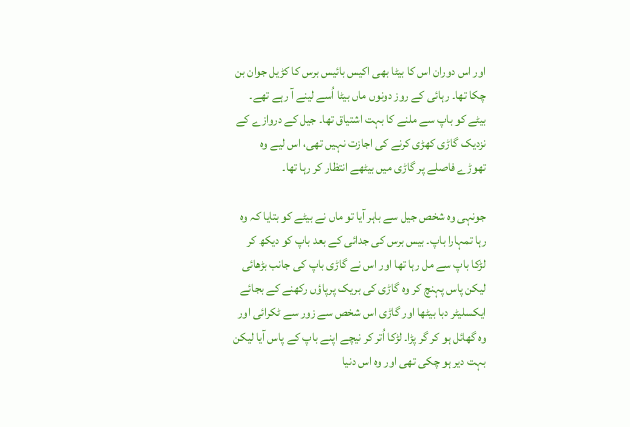اور اس دوران اس کا بیٹا بھی اکیس بائیس برس کا کڑیل جوان بن چکا تھا۔ رہائی کے روز دونوں ماں بیٹا اُسے لینے آ رہے تھے۔ بیٹے کو باپ سے ملنے کا بہت اشتیاق تھا۔ جیل کے دروازے کے نزدیک گاڑی کھڑی کرنے کی اجازت نہیں تھی، اس لیے وہ تھوڑے فاصلے پر گاڑی میں بیٹھے انتظار کر رہا تھا۔

جونہی وہ شخص جیل سے باہر آیا تو ماں نے بیٹے کو بتایا کہ وہ رہا تمہارا باپ۔ بیس برس کی جدائی کے بعد باپ کو دیکھ کر لڑکا باپ سے مل رہا تھا اور اس نے گاڑی باپ کی جانب بڑھائی لیکن پاس پہنچ کر وہ گاڑی کی بریک پرپاؤں رکھنے کے بجائے ایکسلیٹر دبا بیٹھا اور گاڑی اس شخص سے زور سے ٹکرائی اور وہ گھائل ہو کر گر پڑا۔ لڑکا اُتر کر نیچے اپنے باپ کے پاس آیا لیکن بہت دیر ہو چکی تھی اور وہ اس دنیا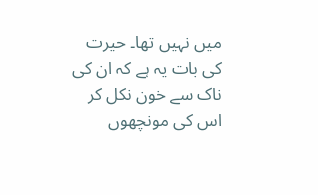میں نہیں تھا۔ حیرت کی بات یہ ہے کہ ان کی ناک سے خون نکل کر اس کی مونچھوں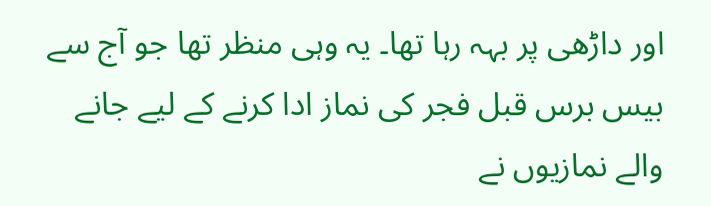اور داڑھی پر بہہ رہا تھا۔ یہ وہی منظر تھا جو آج سے بیس برس قبل فجر کی نماز ادا کرنے کے لیے جانے والے نمازیوں نے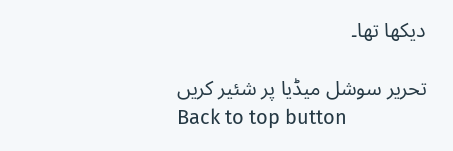دیکھا تھا۔

تحریر سوشل میڈیا پر شئیر کریں
Back to top button